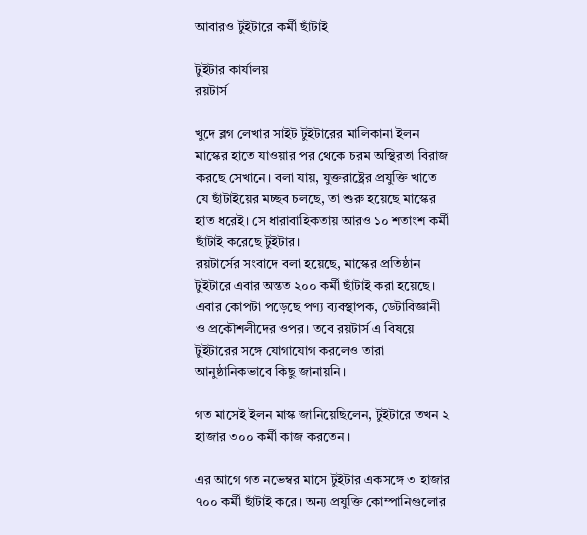আবারও টুইটারে কর্মী ছাঁটাই

টুইটার কার্যালয়
রয়টার্স

খুদে ব্লগ লেখার সাইট টুইটারের মালিকানা ইলন মাস্কের হাতে যাওয়ার পর থেকে চরম অস্থিরতা বিরাজ করছে সেখানে। বলা যায়, যুক্তরাষ্ট্রের প্রযুক্তি খাতে যে ছাঁটাইয়ের মচ্ছব চলছে, তা শুরু হয়েছে মাস্কের হাত ধরেই। সে ধারাবাহিকতায় আরও ১০ শতাংশ কর্মী ছাঁটাই করেছে টুইটার।
রয়টার্সের সংবাদে বলা হয়েছে, মাস্কের প্রতিষ্ঠান টুইটারে এবার অন্তত ২০০ কর্মী ছাঁটাই করা হয়েছে। এবার কোপটা পড়েছে পণ্য ব্যবস্থাপক, ডেটাবিজ্ঞানী ও প্রকৌশলীদের ওপর। তবে রয়টার্স এ বিষয়ে টুইটারের সঙ্গে যোগাযোগ করলেও তারা আনুষ্ঠানিকভাবে কিছু জানায়নি।

গত মাসেই ইলন মাস্ক জানিয়েছিলেন, টুইটারে তখন ২ হাজার ৩০০ কর্মী কাজ করতেন।

এর আগে গত নভেম্বর মাসে টুইটার একসঙ্গে ৩ হাজার ৭০০ কর্মী ছাঁটাই করে। অন্য প্রযুক্তি কোম্পানিগুলোর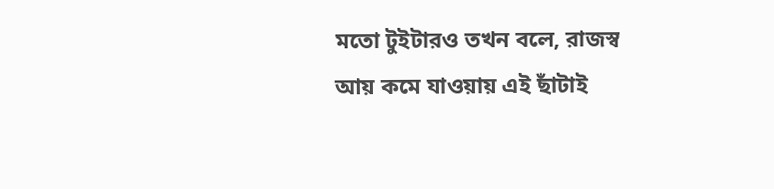মতো টুইটারও তখন বলে, রাজস্ব আয় কমে যাওয়ায় এই ছাঁটাই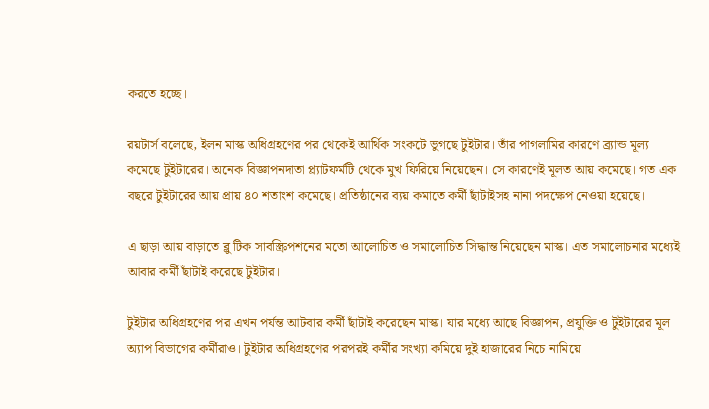করতে হচ্ছে।

রয়টার্স বলেছে, ইলন মাস্ক অধিগ্রহণের পর থেকেই আর্থিক সংকটে ভুগছে টুইটার। তাঁর পাগলামির কারণে ব্র্যান্ড মূল্য কমেছে টুইটারের। অনেক বিজ্ঞাপনদাতা প্ল্যাটফর্মটি থেকে মুখ ফিরিয়ে নিয়েছেন। সে কারণেই মূলত আয় কমেছে। গত এক বছরে টুইটারের আয় প্রায় ৪০ শতাংশ কমেছে। প্রতিষ্ঠানের ব্যয় কমাতে কর্মী ছাঁটাইসহ নানা পদক্ষেপ নেওয়া হয়েছে।

এ ছাড়া আয় বাড়াতে ব্লু টিক সাবস্ক্রিপশনের মতো আলোচিত ও সমালোচিত সিদ্ধান্ত নিয়েছেন মাস্ক। এত সমালোচনার মধ্যেই আবার কর্মী ছাঁটাই করেছে টুইটার।

টুইটার অধিগ্রহণের পর এখন পর্যন্ত আটবার কর্মী ছাঁটাই করেছেন মাস্ক। যার মধ্যে আছে বিজ্ঞাপন, প্রযুক্তি ও টুইটারের মূল অ্যাপ বিভাগের কর্মীরাও। টুইটার অধিগ্রহণের পরপরই কর্মীর সংখ্যা কমিয়ে দুই হাজারের নিচে নামিয়ে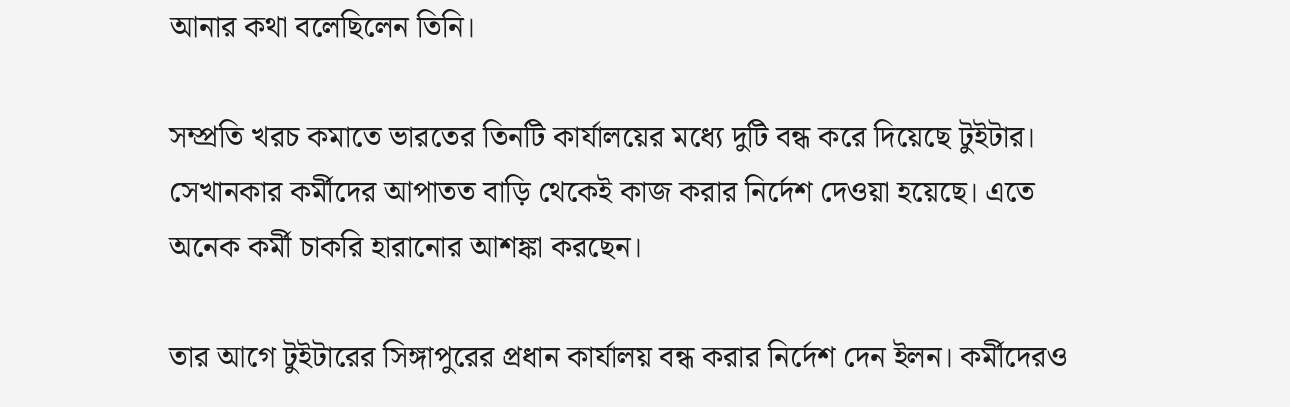আনার কথা বলেছিলেন তিনি।

সম্প্রতি খরচ কমাতে ভারতের তিনটি কার্যালয়ের মধ্যে দুটি বন্ধ করে দিয়েছে টুইটার। সেখানকার কর্মীদের আপাতত বাড়ি থেকেই কাজ করার নির্দেশ দেওয়া হয়েছে। এতে অনেক কর্মী চাকরি হারানোর আশঙ্কা করছেন।

তার আগে টুইটারের সিঙ্গাপুরের প্রধান কার্যালয় বন্ধ করার নির্দেশ দেন ইলন। কর্মীদেরও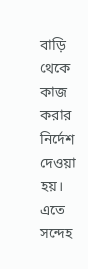বাড়ি থেকে কাজ করার নির্দেশ দেওয়া হয়। এতে সন্দেহ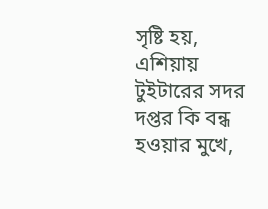সৃষ্টি হয়, এশিয়ায় টুইটারের সদর দপ্তর কি বন্ধ হওয়ার মুখে,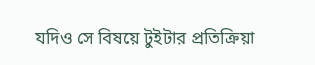যদিও সে বিষয়ে টুইটার প্রতিক্রিয়া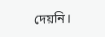দেয়নি।